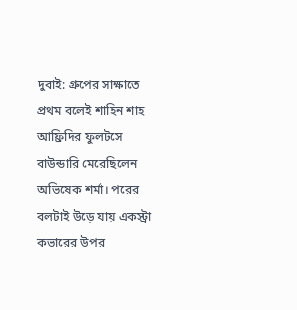দুবাই: গ্রুপের সাক্ষাতে প্রথম বলেই শাহিন শাহ আফ্রিদির ফুলটসে বাউন্ডারি মেরেছিলেন অভিষেক শর্মা। পরের বলটাই উড়ে যায় একস্ট্রা কভারের উপর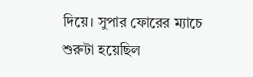দিয়ে। সুপার ফোরের ম্যাচে শুরুটা হয়েছিল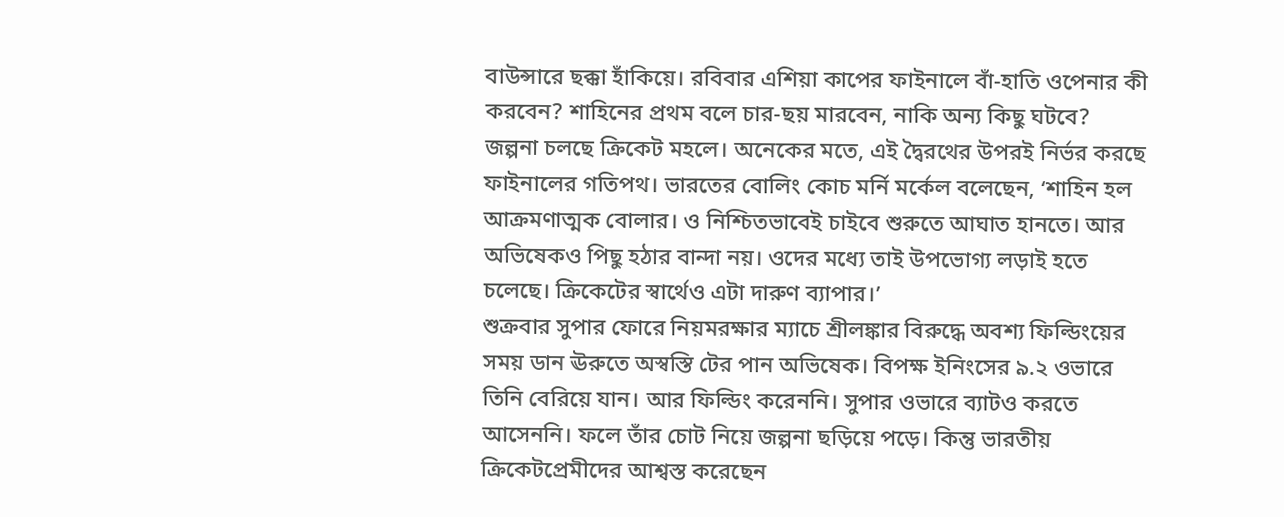বাউন্সারে ছক্কা হাঁকিয়ে। রবিবার এশিয়া কাপের ফাইনালে বাঁ-হাতি ওপেনার কী করবেন? শাহিনের প্রথম বলে চার-ছয় মারবেন, নাকি অন্য কিছু ঘটবে? জল্পনা চলছে ক্রিকেট মহলে। অনেকের মতে, এই দ্বৈরথের উপরই নির্ভর করছে ফাইনালের গতিপথ। ভারতের বোলিং কোচ মর্নি মর্কেল বলেছেন, ‘শাহিন হল আক্রমণাত্মক বোলার। ও নিশ্চিতভাবেই চাইবে শুরুতে আঘাত হানতে। আর অভিষেকও পিছু হঠার বান্দা নয়। ওদের মধ্যে তাই উপভোগ্য লড়াই হতে চলেছে। ক্রিকেটের স্বার্থেও এটা দারুণ ব্যাপার।’
শুক্রবার সুপার ফোরে নিয়মরক্ষার ম্যাচে শ্রীলঙ্কার বিরুদ্ধে অবশ্য ফিল্ডিংয়ের সময় ডান ঊরুতে অস্বস্তি টের পান অভিষেক। বিপক্ষ ইনিংসের ৯.২ ওভারে তিনি বেরিয়ে যান। আর ফিল্ডিং করেননি। সুপার ওভারে ব্যাটও করতে আসেননি। ফলে তাঁর চোট নিয়ে জল্পনা ছড়িয়ে পড়ে। কিন্তু ভারতীয় ক্রিকেটপ্রেমীদের আশ্বস্ত করেছেন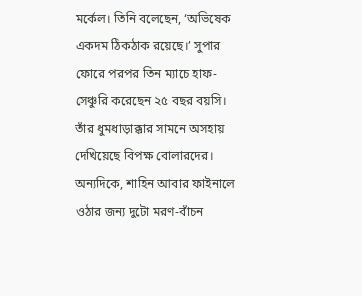মর্কেল। তিনি বলেছেন, ‘অভিষেক একদম ঠিকঠাক রয়েছে।’ সুপার ফোরে পরপর তিন ম্যাচে হাফ-সেঞ্চুরি করেছেন ২৫ বছর বয়সি। তাঁর ধুমধাড়াক্কার সামনে অসহায় দেখিয়েছে বিপক্ষ বোলারদের। অন্যদিকে, শাহিন আবার ফাইনালে ওঠার জন্য দুটো মরণ-বাঁচন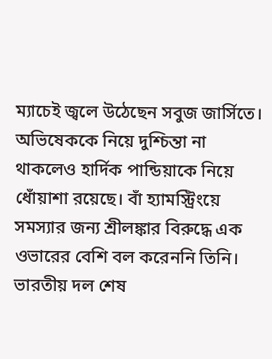ম্যাচেই জ্বলে উঠেছেন সবুজ জার্সিতে।
অভিষেককে নিয়ে দুশ্চিন্তা না থাকলেও হার্দিক পান্ডিয়াকে নিয়ে ধোঁয়াশা রয়েছে। বাঁ হ্যামস্ট্রিংয়ে সমস্যার জন্য শ্রীলঙ্কার বিরুদ্ধে এক ওভারের বেশি বল করেননি তিনি। ভারতীয় দল শেষ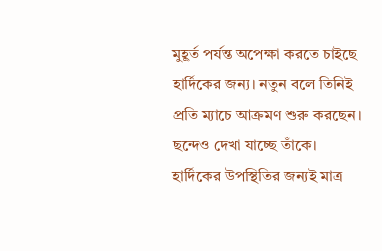মুহূর্ত পর্যন্ত অপেক্ষা করতে চাইছে হার্দিকের জন্য। নতুন বলে তিনিই প্রতি ম্যাচে আক্রমণ শুরু করছেন। ছন্দেও দেখা যাচ্ছে তাঁকে। হার্দিকের উপস্থিতির জন্যই মাত্র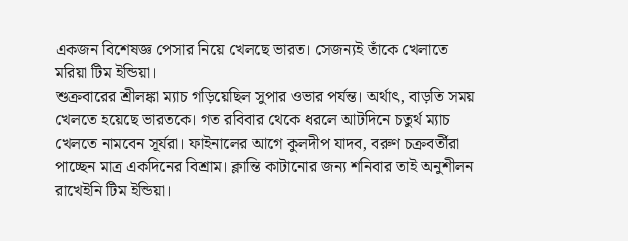একজন বিশেষজ্ঞ পেসার নিয়ে খেলছে ভারত। সেজন্যই তাঁকে খেলাতে মরিয়া টিম ইন্ডিয়া।
শুক্রবারের শ্রীলঙ্কা ম্যাচ গড়িয়েছিল সুপার ওভার পর্যন্ত। অর্থাৎ, বাড়তি সময় খেলতে হয়েছে ভারতকে। গত রবিবার থেকে ধরলে আটদিনে চতুর্থ ম্যাচ খেলতে নামবেন সূর্যরা। ফাইনালের আগে কুলদীপ যাদব, বরুণ চক্রবর্তীরা পাচ্ছেন মাত্র একদিনের বিশ্রাম। ক্লান্তি কাটানোর জন্য শনিবার তাই অনুশীলন রাখেইনি টিম ইন্ডিয়া।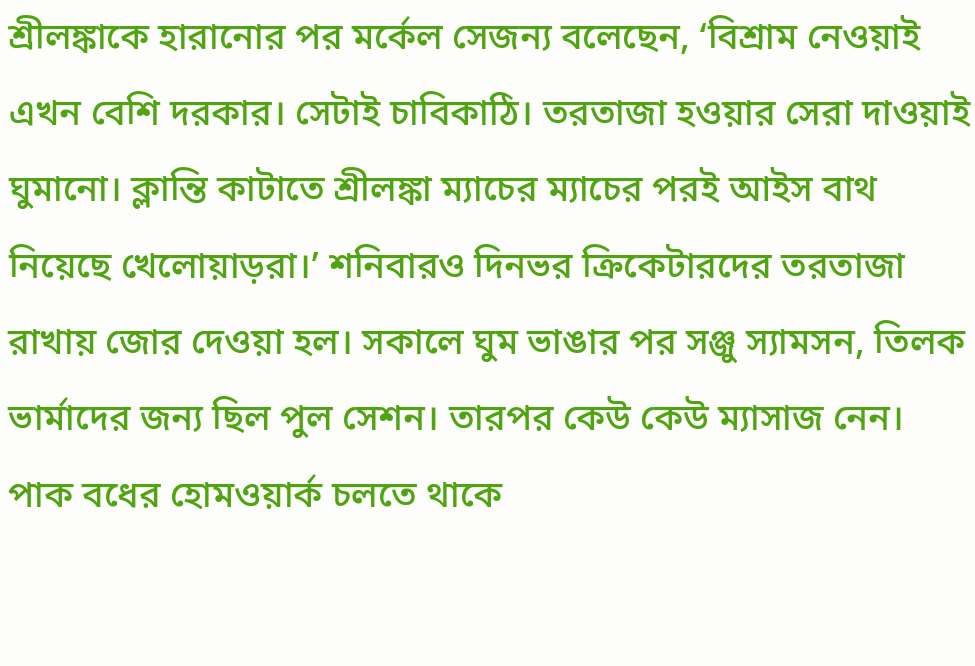শ্রীলঙ্কাকে হারানোর পর মর্কেল সেজন্য বলেছেন, ‘বিশ্রাম নেওয়াই এখন বেশি দরকার। সেটাই চাবিকাঠি। তরতাজা হওয়ার সেরা দাওয়াই ঘুমানো। ক্লান্তি কাটাতে শ্রীলঙ্কা ম্যাচের ম্যাচের পরই আইস বাথ নিয়েছে খেলোয়াড়রা।’ শনিবারও দিনভর ক্রিকেটারদের তরতাজা রাখায় জোর দেওয়া হল। সকালে ঘুম ভাঙার পর সঞ্জু স্যামসন, তিলক ভার্মাদের জন্য ছিল পুল সেশন। তারপর কেউ কেউ ম্যাসাজ নেন। পাক বধের হোমওয়ার্ক চলতে থাকে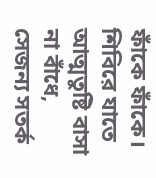ফাঁকে ফাঁকে। শিবিরে যাতে আত্মতুষ্টি বাসা না বাঁধে, সেজন্য সতর্ক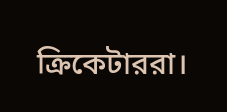ক্রিকেটাররা।